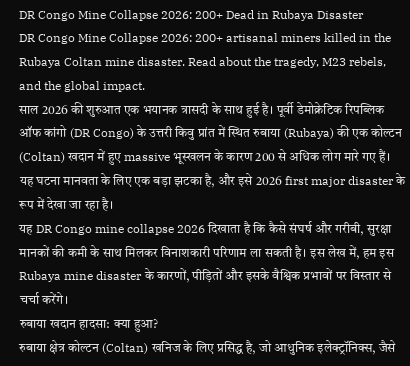DR Congo Mine Collapse 2026: 200+ Dead in Rubaya Disaster
DR Congo Mine Collapse 2026: 200+ artisanal miners killed in the Rubaya Coltan mine disaster. Read about the tragedy, M23 rebels, and the global impact.
साल 2026 की शुरुआत एक भयानक त्रासदी के साथ हुई है। पूर्वी डेमोक्रेटिक रिपब्लिक ऑफ कांगो (DR Congo) के उत्तरी किवु प्रांत में स्थित रुबाया (Rubaya) की एक कोल्टन (Coltan) खदान में हुए massive भूस्खलन के कारण 200 से अधिक लोग मारे गए हैं। यह घटना मानवता के लिए एक बड़ा झटका है, और इसे 2026 first major disaster के रूप में देखा जा रहा है।
यह DR Congo mine collapse 2026 दिखाता है कि कैसे संघर्ष और गरीबी, सुरक्षा मानकों की कमी के साथ मिलकर विनाशकारी परिणाम ला सकती है। इस लेख में, हम इस Rubaya mine disaster के कारणों, पीड़ितों और इसके वैश्विक प्रभावों पर विस्तार से चर्चा करेंगे।
रुबाया खदान हादसा: क्या हुआ?
रुबाया क्षेत्र कोल्टन (Coltan) खनिज के लिए प्रसिद्ध है, जो आधुनिक इलेक्ट्रॉनिक्स, जैसे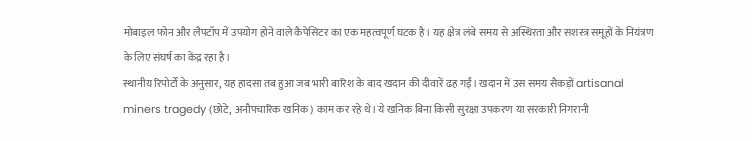मोबाइल फोन और लैपटॉप में उपयोग होने वाले कैपेसिटर का एक महत्वपूर्ण घटक है। यह क्षेत्र लंबे समय से अस्थिरता और सशस्त्र समूहों के नियंत्रण के लिए संघर्ष का केंद्र रहा है।
स्थानीय रिपोर्टों के अनुसार, यह हादसा तब हुआ जब भारी बारिश के बाद खदान की दीवारें ढह गईं। खदान में उस समय सैकड़ों artisanal miners tragedy (छोटे, अनौपचारिक खनिक) काम कर रहे थे। ये खनिक बिना किसी सुरक्षा उपकरण या सरकारी निगरानी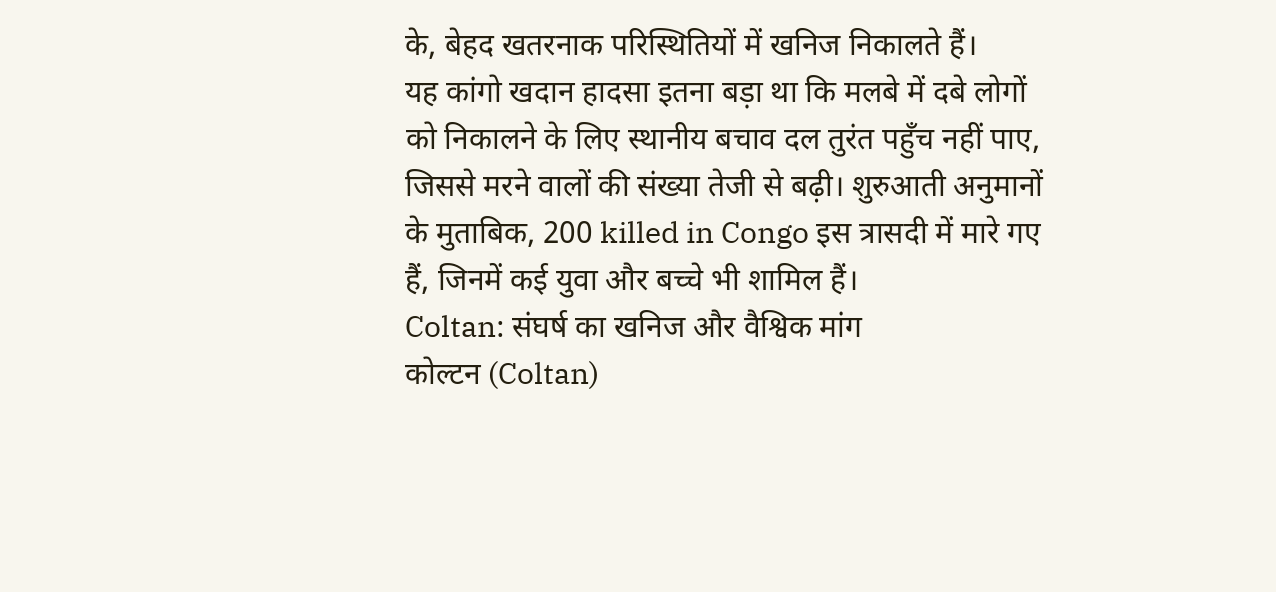के, बेहद खतरनाक परिस्थितियों में खनिज निकालते हैं।
यह कांगो खदान हादसा इतना बड़ा था कि मलबे में दबे लोगों को निकालने के लिए स्थानीय बचाव दल तुरंत पहुँच नहीं पाए, जिससे मरने वालों की संख्या तेजी से बढ़ी। शुरुआती अनुमानों के मुताबिक, 200 killed in Congo इस त्रासदी में मारे गए हैं, जिनमें कई युवा और बच्चे भी शामिल हैं।
Coltan: संघर्ष का खनिज और वैश्विक मांग
कोल्टन (Coltan)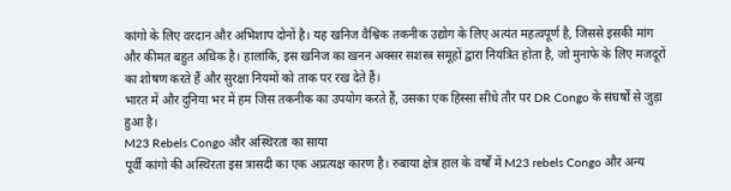कांगो के लिए वरदान और अभिशाप दोनों है। यह खनिज वैश्विक तकनीक उद्योग के लिए अत्यंत महत्वपूर्ण है, जिससे इसकी मांग और कीमत बहुत अधिक है। हालांकि, इस खनिज का खनन अक्सर सशस्त्र समूहों द्वारा नियंत्रित होता है, जो मुनाफे के लिए मजदूरों का शोषण करते हैं और सुरक्षा नियमों को ताक पर रख देते हैं।
भारत में और दुनिया भर में हम जिस तकनीक का उपयोग करते हैं, उसका एक हिस्सा सीधे तौर पर DR Congo के संघर्षों से जुड़ा हुआ है।
M23 Rebels Congo और अस्थिरता का साया
पूर्वी कांगो की अस्थिरता इस त्रासदी का एक अप्रत्यक्ष कारण है। रुबाया क्षेत्र हाल के वर्षों में M23 rebels Congo और अन्य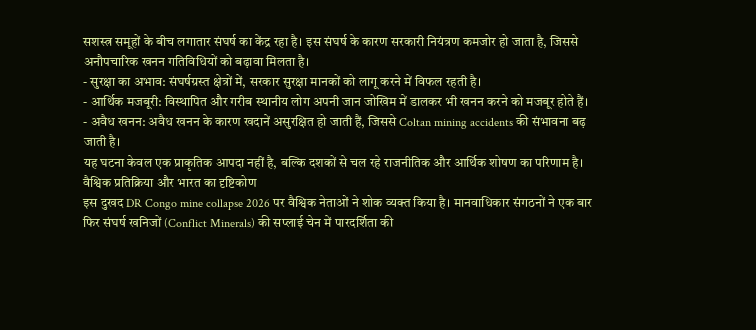सशस्त्र समूहों के बीच लगातार संघर्ष का केंद्र रहा है। इस संघर्ष के कारण सरकारी नियंत्रण कमजोर हो जाता है, जिससे अनौपचारिक खनन गतिविधियों को बढ़ावा मिलता है।
- सुरक्षा का अभाव: संघर्षग्रस्त क्षेत्रों में, सरकार सुरक्षा मानकों को लागू करने में विफल रहती है।
- आर्थिक मजबूरी: विस्थापित और गरीब स्थानीय लोग अपनी जान जोखिम में डालकर भी खनन करने को मजबूर होते हैं।
- अवैध खनन: अवैध खनन के कारण खदानें असुरक्षित हो जाती हैं, जिससे Coltan mining accidents की संभावना बढ़ जाती है।
यह घटना केवल एक प्राकृतिक आपदा नहीं है, बल्कि दशकों से चल रहे राजनीतिक और आर्थिक शोषण का परिणाम है।
वैश्विक प्रतिक्रिया और भारत का दृष्टिकोण
इस दुखद DR Congo mine collapse 2026 पर वैश्विक नेताओं ने शोक व्यक्त किया है। मानवाधिकार संगठनों ने एक बार फिर संघर्ष खनिजों (Conflict Minerals) की सप्लाई चेन में पारदर्शिता की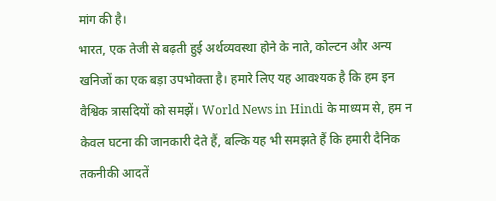मांग की है।
भारत, एक तेजी से बढ़ती हुई अर्थव्यवस्था होने के नाते, कोल्टन और अन्य खनिजों का एक बड़ा उपभोक्ता है। हमारे लिए यह आवश्यक है कि हम इन वैश्विक त्रासदियों को समझें। World News in Hindi के माध्यम से, हम न केवल घटना की जानकारी देते हैं, बल्कि यह भी समझते हैं कि हमारी दैनिक तकनीकी आदतें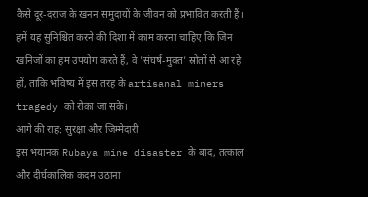कैसे दूर-दराज के खनन समुदायों के जीवन को प्रभावित करती हैं।
हमें यह सुनिश्चित करने की दिशा में काम करना चाहिए कि जिन खनिजों का हम उपयोग करते हैं, वे 'संघर्ष-मुक्त' स्रोतों से आ रहे हों, ताकि भविष्य में इस तरह के artisanal miners tragedy को रोका जा सके।
आगे की राह: सुरक्षा और जिम्मेदारी
इस भयानक Rubaya mine disaster के बाद, तत्काल और दीर्घकालिक कदम उठाना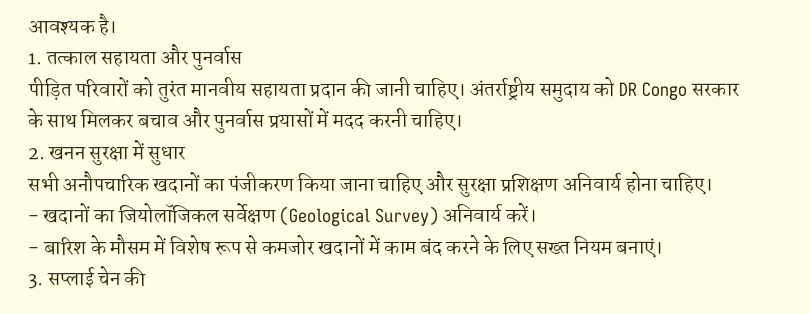आवश्यक है।
1. तत्काल सहायता और पुनर्वास
पीड़ित परिवारों को तुरंत मानवीय सहायता प्रदान की जानी चाहिए। अंतर्राष्ट्रीय समुदाय को DR Congo सरकार के साथ मिलकर बचाव और पुनर्वास प्रयासों में मदद करनी चाहिए।
2. खनन सुरक्षा में सुधार
सभी अनौपचारिक खदानों का पंजीकरण किया जाना चाहिए और सुरक्षा प्रशिक्षण अनिवार्य होना चाहिए।
- खदानों का जियोलॉजिकल सर्वेक्षण (Geological Survey) अनिवार्य करें।
- बारिश के मौसम में विशेष रूप से कमजोर खदानों में काम बंद करने के लिए सख्त नियम बनाएं।
3. सप्लाई चेन की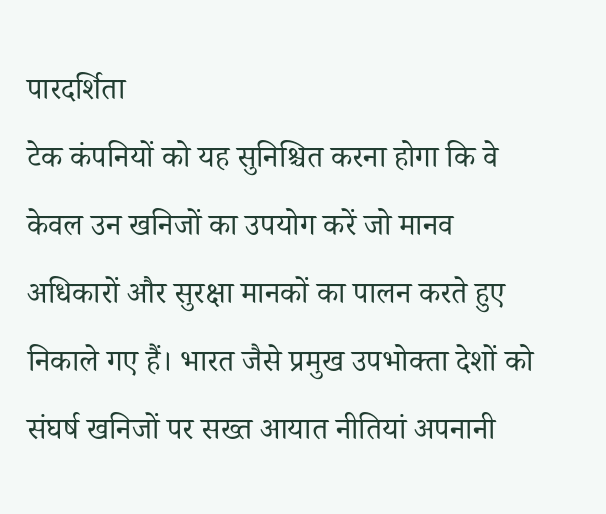पारदर्शिता
टेक कंपनियों को यह सुनिश्चित करना होगा कि वे केवल उन खनिजों का उपयोग करें जो मानव अधिकारों और सुरक्षा मानकों का पालन करते हुए निकाले गए हैं। भारत जैसे प्रमुख उपभोक्ता देशों को संघर्ष खनिजों पर सख्त आयात नीतियां अपनानी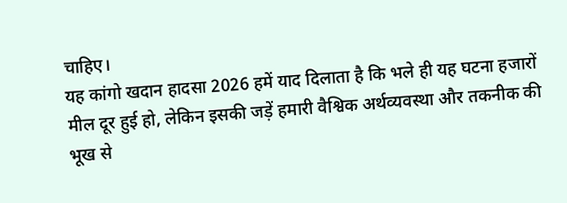चाहिए।
यह कांगो खदान हादसा 2026 हमें याद दिलाता है कि भले ही यह घटना हजारों मील दूर हुई हो, लेकिन इसकी जड़ें हमारी वैश्विक अर्थव्यवस्था और तकनीक की भूख से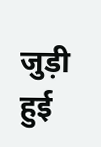जुड़ी हुई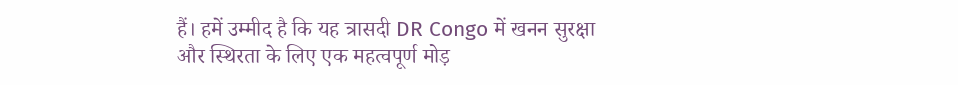हैं। हमें उम्मीद है कि यह त्रासदी DR Congo में खनन सुरक्षा और स्थिरता के लिए एक महत्वपूर्ण मोड़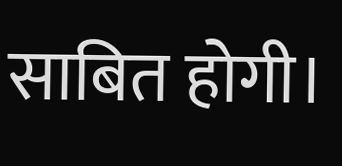साबित होगी।